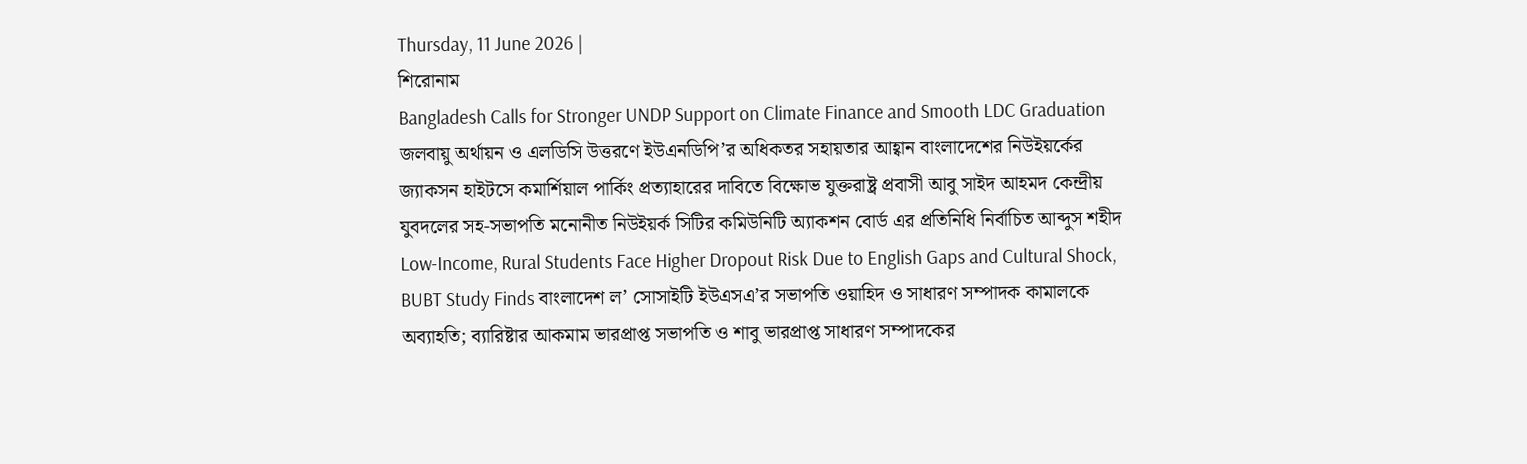Thursday, 11 June 2026 |
শিরোনাম
Bangladesh Calls for Stronger UNDP Support on Climate Finance and Smooth LDC Graduation জলবায়ু অর্থায়ন ও এলডিসি উত্তরণে ইউএনডিপি’র অধিকতর সহায়তার আহ্বান বাংলাদেশের নিউইয়র্কের জ্যাকসন হাইটসে কমার্শিয়াল পার্কিং প্রত্যাহারের দাবিতে বিক্ষোভ যুক্তরাষ্ট্র প্রবাসী আবু সাইদ আহমদ কেন্দ্রীয় যুবদলের সহ-সভাপতি মনোনীত নিউইয়র্ক সিটির কমিউনিটি অ্যাকশন বোর্ড এর প্রতিনিধি নির্বাচিত আব্দুস শহীদ Low-Income, Rural Students Face Higher Dropout Risk Due to English Gaps and Cultural Shock, BUBT Study Finds বাংলাদেশ ল’ সোসাইটি ইউএসএ’র সভাপতি ওয়াহিদ ও সাধারণ সম্পাদক কামালকে অব্যাহতি; ব্যারিষ্টার আকমাম ভারপ্রাপ্ত সভাপতি ও শাবু ভারপ্রাপ্ত সাধারণ সম্পাদকের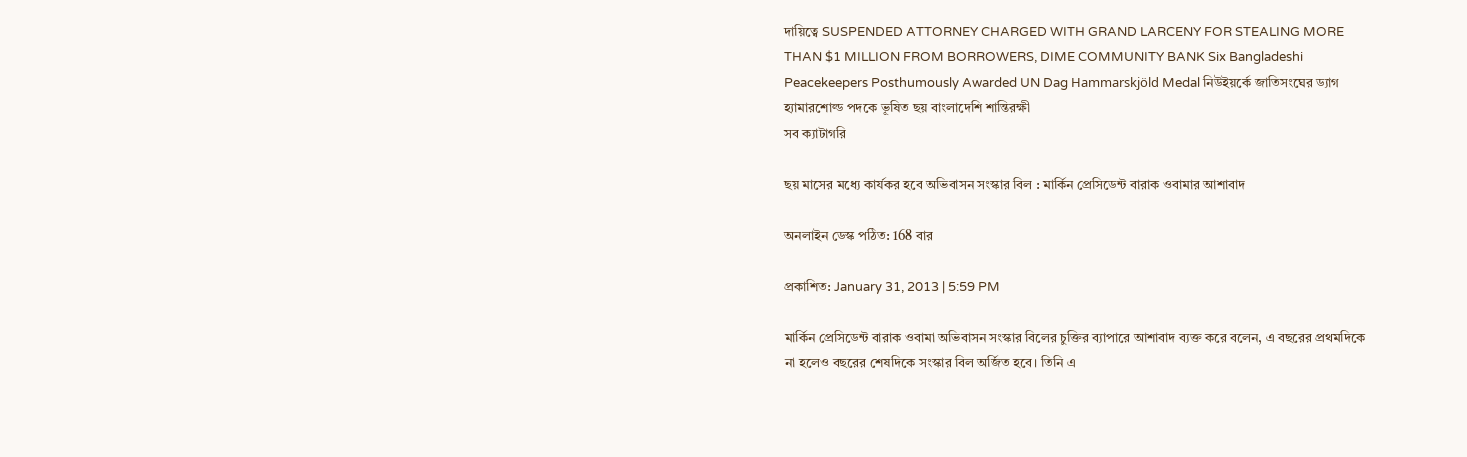দায়িত্বে SUSPENDED ATTORNEY CHARGED WITH GRAND LARCENY FOR STEALING MORE THAN $1 MILLION FROM BORROWERS, DIME COMMUNITY BANK Six Bangladeshi Peacekeepers Posthumously Awarded UN Dag Hammarskjöld Medal নিউইয়র্কে জাতিসংঘের ড্যাগ হ্যামারশোল্ড পদকে ভূষিত ছয় বাংলাদেশি শান্তিরক্ষী
সব ক্যাটাগরি

ছয় মাসের মধ্যে কার্যকর হবে অভিবাসন সংস্কার বিল : মার্কিন প্রেসিডেন্ট বারাক ওবামার আশাবাদ

অনলাইন ডেস্ক পঠিত: 168 বার

প্রকাশিত: January 31, 2013 | 5:59 PM

মার্কিন প্রেসিডেন্ট বারাক ওবামা অভিবাসন সংস্কার বিলের চুক্তির ব্যাপারে আশাবাদ ব্যক্ত করে বলেন, এ বছরের প্রথমদিকে না হলেও বছরের শেষদিকে সংস্কার বিল অর্জিত হবে। তিনি এ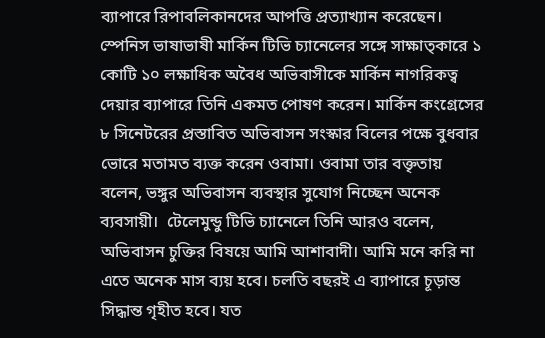ব্যাপারে রিপাবলিকানদের আপত্তি প্রত্যাখ্যান করেছেন। স্পেনিস ভাষাভাষী মার্কিন টিভি চ্যানেলের সঙ্গে সাক্ষাত্কারে ১ কোটি ১০ লক্ষাধিক অবৈধ অভিবাসীকে মার্কিন নাগরিকত্ব দেয়ার ব্যাপারে তিনি একমত পোষণ করেন। মার্কিন কংগ্রেসের ৮ সিনেটরের প্রস্তাবিত অভিবাসন সংস্কার বিলের পক্ষে বুধবার ভোরে মতামত ব্যক্ত করেন ওবামা। ওবামা তার বক্তৃতায় বলেন, ভঙ্গুর অভিবাসন ব্যবস্থার সুযোগ নিচ্ছেন অনেক ব্যবসায়ী।  টেলেমুন্ডু টিভি চ্যানেলে তিনি আরও বলেন, অভিবাসন চুক্তির বিষয়ে আমি আশাবাদী। আমি মনে করি না এতে অনেক মাস ব্যয় হবে। চলতি বছরই এ ব্যাপারে চূড়ান্ত সিদ্ধান্ত গৃহীত হবে। যত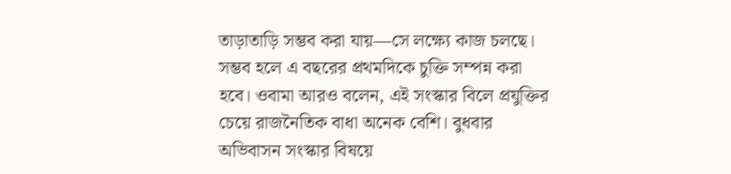তাড়াতাড়ি সম্ভব করা যায়—সে লক্ষ্যে কাজ চলছে। সম্ভব হলে এ বছরের প্রথমদিকে চুক্তি সম্পন্ন করা হবে। ওবামা আরও বলেন, এই সংস্কার বিলে প্রযুক্তির চেয়ে রাজনৈতিক বাধা অনেক বেশি। বুধবার অভিবাসন সংস্কার বিষয়ে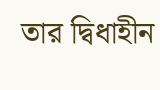তার দ্বিধাহীন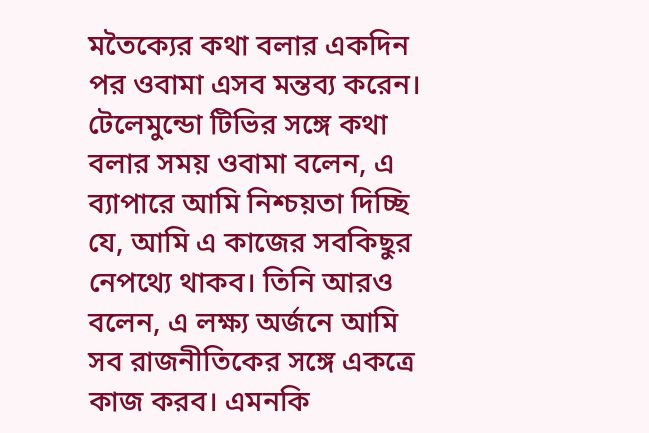মতৈক্যের কথা বলার একদিন পর ওবামা এসব মন্তব্য করেন। টেলেমুন্ডো টিভির সঙ্গে কথা বলার সময় ওবামা বলেন, এ ব্যাপারে আমি নিশ্চয়তা দিচ্ছি যে, আমি এ কাজের সবকিছুর নেপথ্যে থাকব। তিনি আরও বলেন, এ লক্ষ্য অর্জনে আমি সব রাজনীতিকের সঙ্গে একত্রে কাজ করব। এমনকি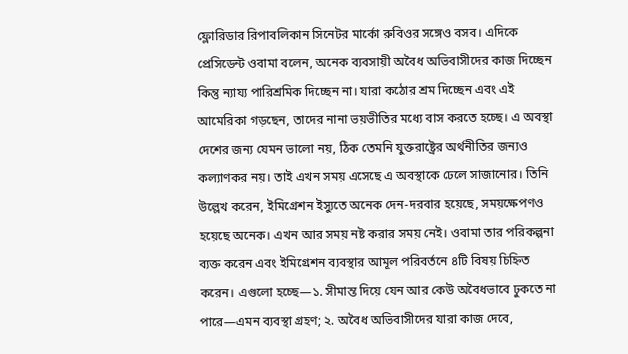ফ্লোরিডার রিপাবলিকান সিনেটর মার্কো রুবিওর সঙ্গেও বসব। এদিকে প্রেসিডেন্ট ওবামা বলেন, অনেক ব্যবসায়ী অবৈধ অভিবাসীদের কাজ দিচ্ছেন কিন্তু ন্যায্য পারিশ্রমিক দিচ্ছেন না। যারা কঠোর শ্রম দিচ্ছেন এবং এই আমেরিকা গড়ছেন, তাদের নানা ভয়ভীতির মধ্যে বাস করতে হচ্ছে। এ অবস্থা দেশের জন্য যেমন ভালো নয়, ঠিক তেমনি যুক্তরাষ্ট্রের অর্থনীতির জন্যও কল্যাণকর নয়। তাই এখন সময় এসেছে এ অবস্থাকে ঢেলে সাজানোর। তিনি উল্লেখ করেন, ইমিগ্রেশন ইস্যুতে অনেক দেন-দরবার হয়েছে, সময়ক্ষেপণও হয়েছে অনেক। এখন আর সময় নষ্ট করার সময় নেই। ওবামা তার পরিকল্পনা ব্যক্ত করেন এবং ইমিগ্রেশন ব্যবস্থার আমূল পরিবর্তনে ৪টি বিষয় চিহ্নিত করেন। এগুলো হচ্ছে—১. সীমান্ত দিয়ে যেন আর কেউ অবৈধভাবে ঢুকতে না পারে—এমন ব্যবস্থা গ্রহণ; ২. অবৈধ অভিবাসীদের যারা কাজ দেবে,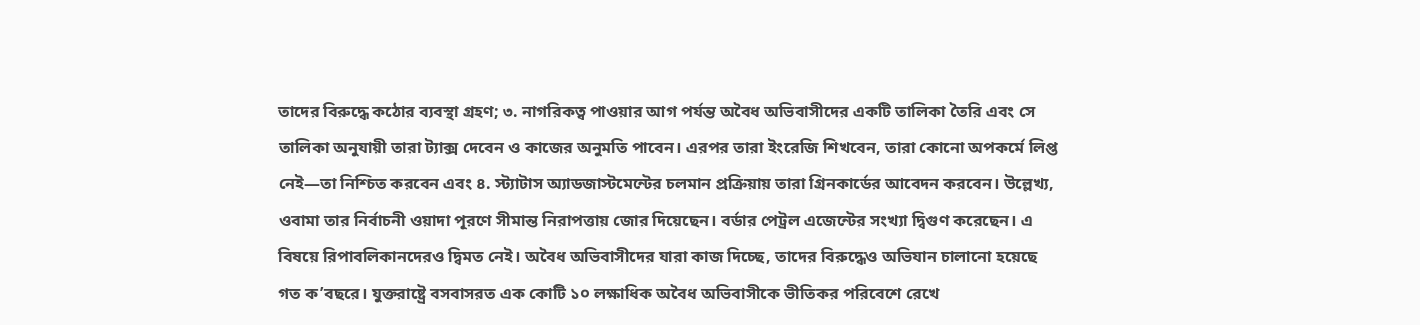তাদের বিরুদ্ধে কঠোর ব্যবস্থা গ্রহণ; ৩. নাগরিকত্ব পাওয়ার আগ পর্যন্ত অবৈধ অভিবাসীদের একটি তালিকা তৈরি এবং সে তালিকা অনুযায়ী তারা ট্যাক্স দেবেন ও কাজের অনুমতি পাবেন। এরপর তারা ইংরেজি শিখবেন, তারা কোনো অপকর্মে লিপ্ত নেই—তা নিশ্চিত করবেন এবং ৪. স্ট্যাটাস অ্যাডজাস্টমেন্টের চলমান প্রক্রিয়ায় তারা গ্রিনকার্ডের আবেদন করবেন। উল্লেখ্য, ওবামা তার নির্বাচনী ওয়াদা পূরণে সীমান্ত নিরাপত্তায় জোর দিয়েছেন। বর্ডার পেট্রল এজেন্টের সংখ্যা দ্বিগুণ করেছেন। এ বিষয়ে রিপাবলিকানদেরও দ্বিমত নেই। অবৈধ অভিবাসীদের যারা কাজ দিচ্ছে, তাদের বিরুদ্ধেও অভিযান চালানো হয়েছে গত ক’বছরে। যুক্তরাষ্ট্রে বসবাসরত এক কোটি ১০ লক্ষাধিক অবৈধ অভিবাসীকে ভীতিকর পরিবেশে রেখে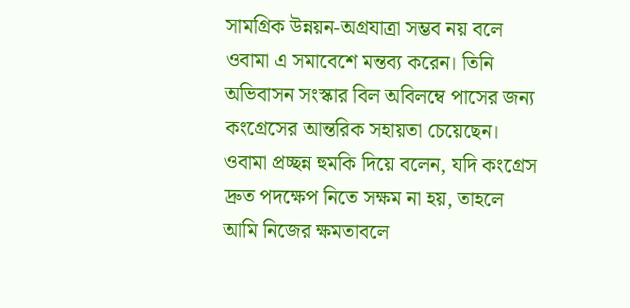সামগ্রিক উন্নয়ন-অগ্রযাত্রা সম্ভব নয় বলে ওবামা এ সমাবেশে মন্তব্য করেন। তিনি অভিবাসন সংস্কার বিল অবিলম্বে পাসের জন্য কংগ্রেসের আন্তরিক সহায়তা চেয়েছেন। ওবামা প্রচ্ছন্ন হুমকি দিয়ে বলেন, যদি কংগ্রেস দ্রুত পদক্ষেপ নিতে সক্ষম না হয়, তাহলে আমি নিজের ক্ষমতাবলে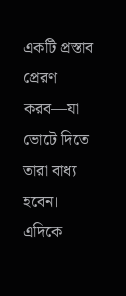একটি প্রস্তাব প্রেরণ করব—যা ভোটে দিতে তারা বাধ্য হবেন।  এদিকে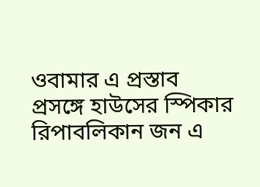ওবামার এ প্রস্তাব প্রসঙ্গে হাউসের স্পিকার রিপাবলিকান জন এ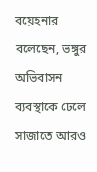বয়েহনার বলেছেন, ভঙ্গুর অভিবাসন ব্যবস্থাকে ঢেলে সাজাতে আরও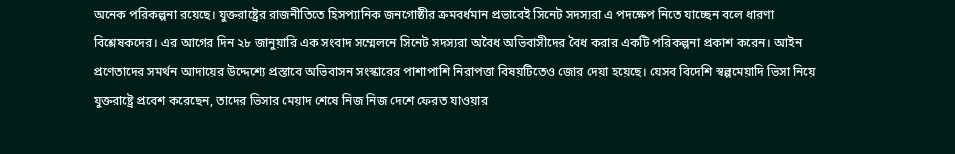অনেক পরিকল্পনা রয়েছে। যুক্তরাষ্ট্রের রাজনীতিতে হিসপ্যানিক জনগোষ্ঠীর ক্রমবর্ধমান প্রভাবেই সিনেট সদস্যরা এ পদক্ষেপ নিতে যাচ্ছেন বলে ধারণা বিশ্লেষকদের। এর আগের দিন ২৮ জানুয়ারি এক সংবাদ সম্মেলনে সিনেট সদস্যরা অবৈধ অভিবাসীদের বৈধ করার একটি পরিকল্পনা প্রকাশ করেন। আইন প্রণেতাদের সমর্থন আদায়ের উদ্দেশ্যে প্রস্তাবে অভিবাসন সংস্কারের পাশাপাশি নিরাপত্তা বিষয়টিতেও জোর দেয়া হয়েছে। যেসব বিদেশি স্বল্পমেয়াদি ভিসা নিয়ে যুক্তরাষ্ট্রে প্রবেশ করেছেন, তাদের ভিসার মেয়াদ শেষে নিজ নিজ দেশে ফেরত যাওয়ার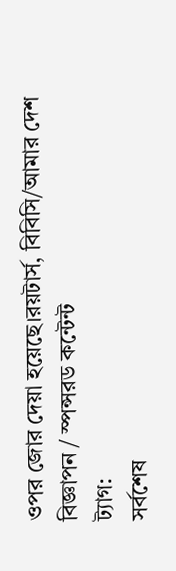ওপর জোর দেয়া হয়েছে।রয়টার্স, বিবিসি/আমার দেশ
বিজ্ঞাপন / স্পন্সরড কন্টেন্ট
ট্যাগ:
সর্বশেষ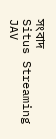সংবাদ
Situs Streaming JAV